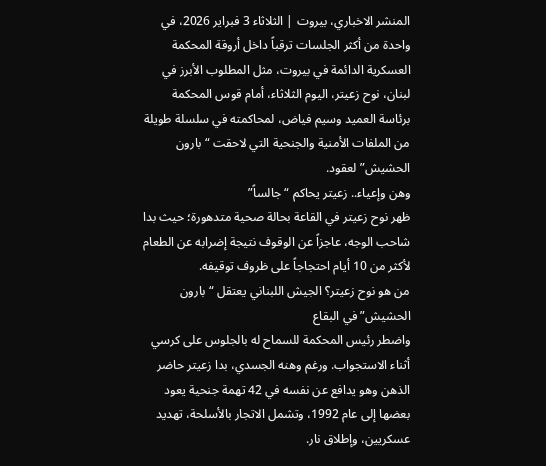المنشر الاخباري، بيروت | الثلاثاء 3 فبراير 2026، في واحدة من أكثر الجلسات ترقباً داخل أروقة المحكمة العسكرية الدائمة في بيروت، مثل المطلوب الأبرز في لبنان، نوح زعيتر، اليوم الثلاثاء، أمام قوس المحكمة برئاسة العميد وسيم فياض، لمحاكمته في سلسلة طويلة من الملفات الأمنية والجنحية التي لاحقت “بارون الحشيش” لعقود.
وهن وإعياء.. زعيتر يحاكم “جالساً”
ظهر نوح زعيتر في القاعة بحالة صحية متدهورة؛ حيث بدا شاحب الوجه، عاجزاً عن الوقوف نتيجة إضرابه عن الطعام لأكثر من 10 أيام احتجاجاً على ظروف توقيفه.
من هو نوح زعيتر؟ الجيش اللبناني يعتقل “بارون الحشيش” في البقاع
واضطر رئيس المحكمة للسماح له بالجلوس على كرسي أثناء الاستجواب. ورغم وهنه الجسدي، بدا زعيتر حاضر الذهن وهو يدافع عن نفسه في 42 تهمة جنحية يعود بعضها إلى عام 1992، وتشمل الاتجار بالأسلحة، تهديد عسكريين، وإطلاق نار.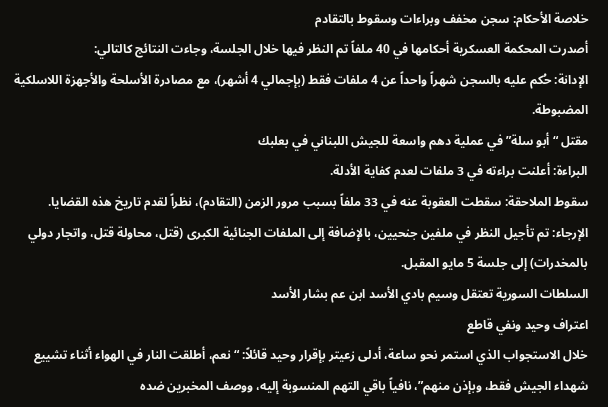خلاصة الأحكام: سجن مخفف وبراءات وسقوط بالتقادم
أصدرت المحكمة العسكرية أحكامها في 40 ملفاً تم النظر فيها خلال الجلسة، وجاءت النتائج كالتالي:
الإدانة: حُكم عليه بالسجن شهراً واحداً عن 4 ملفات فقط (بإجمالي 4 أشهر)، مع مصادرة الأسلحة والأجهزة اللاسلكية المضبوطة.
مقتل “أبو سلة” في عملية دهم واسعة للجيش اللبناني في بعلبك
البراءة: أعلنت براءته في 3 ملفات لعدم كفاية الأدلة.
سقوط الملاحقة: سقطت العقوبة عنه في 33 ملفاً بسبب مرور الزمن (التقادم)، نظراً لقدم تاريخ هذه القضايا.
الإرجاء: تم تأجيل النظر في ملفين جنحيين، بالإضافة إلى الملفات الجنائية الكبرى (قتل، محاولة قتل، واتجار دولي بالمخدرات) إلى جلسة 5 مايو المقبل.
السلطات السورية تعتقل وسيم بادي الأسد ابن عم بشار الأسد
اعتراف وحيد ونفي قاطع
خلال الاستجواب الذي استمر نحو ساعة، أدلى زعيتر بإقرار وحيد قائلاً: “نعم، أطلقت النار في الهواء أثناء تشييع شهداء الجيش فقط، وبإذن منهم”، نافياً باقي التهم المنسوبة إليه، ووصف المخبرين ضده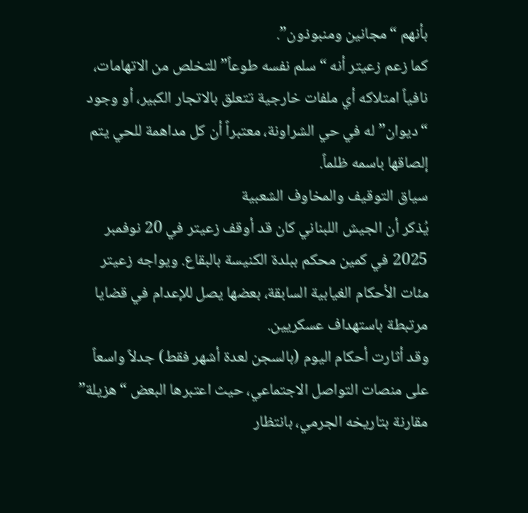بأنهم “مجانين ومنبوذون”.
كما زعم زعيتر أنه “سلم نفسه طوعاً” للتخلص من الاتهامات، نافياً امتلاكه أي ملفات خارجية تتعلق بالاتجار الكبير، أو وجود “ديوان” له في حي الشراونة، معتبراً أن كل مداهمة للحي يتم إلصاقها باسمه ظلماً.
سياق التوقيف والمخاوف الشعبية
يُذكر أن الجيش اللبناني كان قد أوقف زعيتر في 20 نوفمبر 2025 في كمين محكم ببلدة الكنيسة بالبقاع. ويواجه زعيتر مئات الأحكام الغيابية السابقة، بعضها يصل للإعدام في قضايا مرتبطة باستهداف عسكريين.
وقد أثارت أحكام اليوم (بالسجن لعدة أشهر فقط) جدلاً واسعاً على منصات التواصل الاجتماعي، حيث اعتبرها البعض “هزيلة” مقارنة بتاريخه الجرمي، بانتظار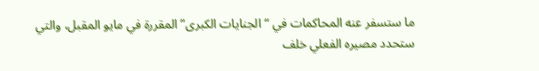ما ستسفر عنه المحاكمات في “الجنايات الكبرى” المقررة في مايو المقبل، والتي ستحدد مصيره الفعلي خلف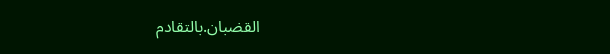القضبان.بالتقادم